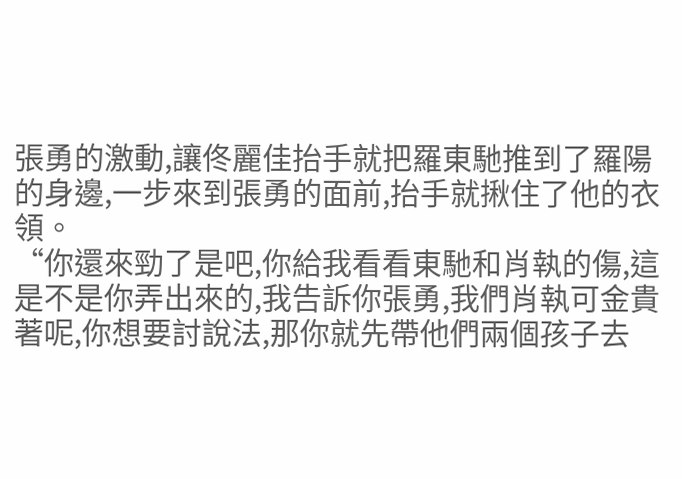張勇的激動,讓佟麗佳抬手就把羅東馳推到了羅陽的身邊,一步來到張勇的面前,抬手就揪住了他的衣領。
“你還來勁了是吧,你給我看看東馳和肖執的傷,這是不是你弄出來的,我告訴你張勇,我們肖執可金貴著呢,你想要討說法,那你就先帶他們兩個孩子去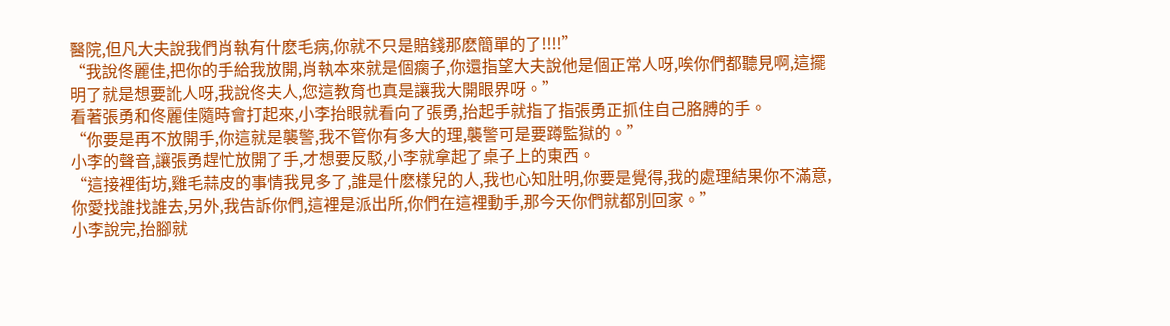醫院,但凡大夫說我們肖執有什麽毛病,你就不只是賠錢那麽簡單的了!!!!”
“我說佟麗佳,把你的手給我放開,肖執本來就是個瘸子,你還指望大夫說他是個正常人呀,唉你們都聽見啊,這擺明了就是想要訛人呀,我說佟夫人,您這教育也真是讓我大開眼界呀。”
看著張勇和佟麗佳隨時會打起來,小李抬眼就看向了張勇,抬起手就指了指張勇正抓住自己胳膊的手。
“你要是再不放開手,你這就是襲警,我不管你有多大的理,襲警可是要蹲監獄的。”
小李的聲音,讓張勇趕忙放開了手,才想要反駁,小李就拿起了桌子上的東西。
“這接裡街坊,雞毛蒜皮的事情我見多了,誰是什麽樣兒的人,我也心知肚明,你要是覺得,我的處理結果你不滿意,你愛找誰找誰去,另外,我告訴你們,這裡是派出所,你們在這裡動手,那今天你們就都別回家。”
小李說完,抬腳就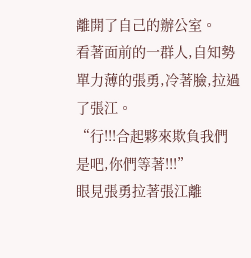離開了自己的辦公室。
看著面前的一群人,自知勢單力薄的張勇,冷著臉,拉過了張江。
“行!!!合起夥來欺負我們是吧,你們等著!!!”
眼見張勇拉著張江離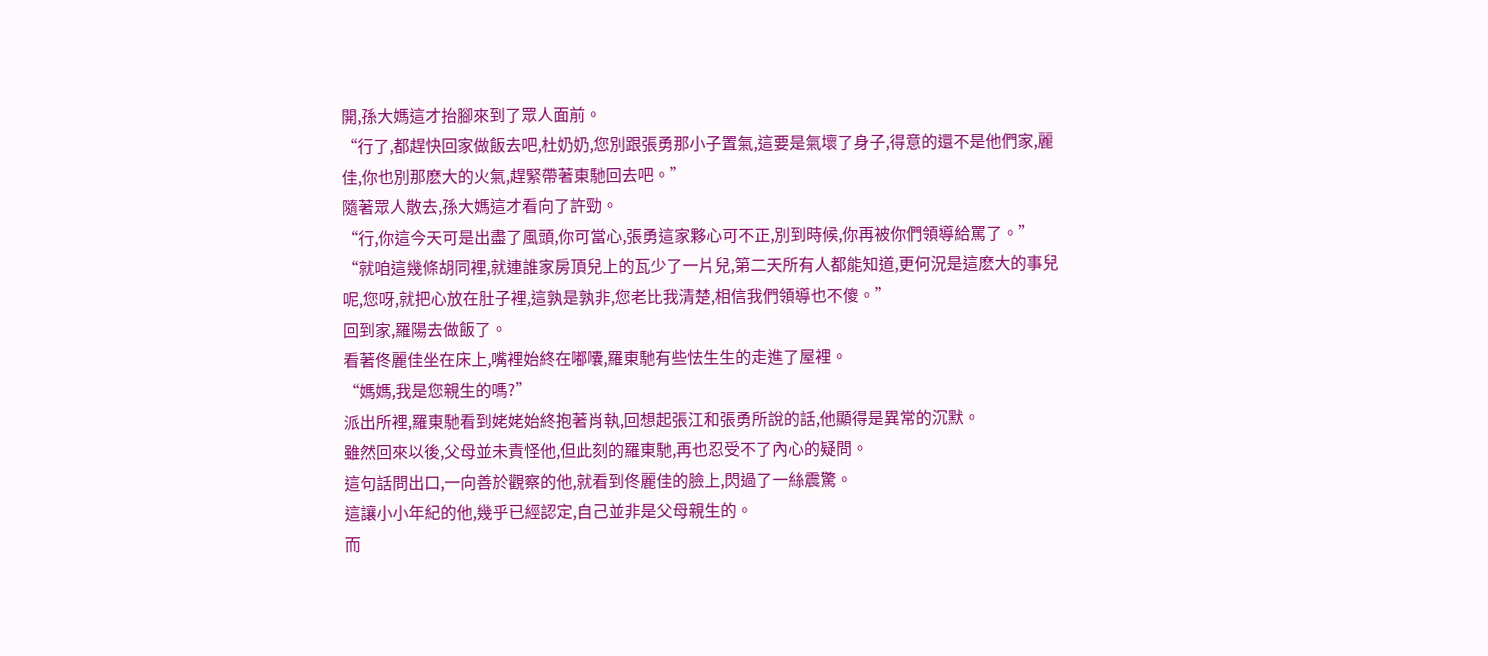開,孫大媽這才抬腳來到了眾人面前。
“行了,都趕快回家做飯去吧,杜奶奶,您別跟張勇那小子置氣,這要是氣壞了身子,得意的還不是他們家,麗佳,你也別那麽大的火氣,趕緊帶著東馳回去吧。”
隨著眾人散去,孫大媽這才看向了許勁。
“行,你這今天可是出盡了風頭,你可當心,張勇這家夥心可不正,別到時候,你再被你們領導給罵了。”
“就咱這幾條胡同裡,就連誰家房頂兒上的瓦少了一片兒,第二天所有人都能知道,更何況是這麽大的事兒呢,您呀,就把心放在肚子裡,這孰是孰非,您老比我清楚,相信我們領導也不傻。”
回到家,羅陽去做飯了。
看著佟麗佳坐在床上,嘴裡始終在嘟囔,羅東馳有些怯生生的走進了屋裡。
“媽媽,我是您親生的嗎?”
派出所裡,羅東馳看到姥姥始終抱著肖執,回想起張江和張勇所說的話,他顯得是異常的沉默。
雖然回來以後,父母並未責怪他,但此刻的羅東馳,再也忍受不了內心的疑問。
這句話問出口,一向善於觀察的他,就看到佟麗佳的臉上,閃過了一絲震驚。
這讓小小年紀的他,幾乎已經認定,自己並非是父母親生的。
而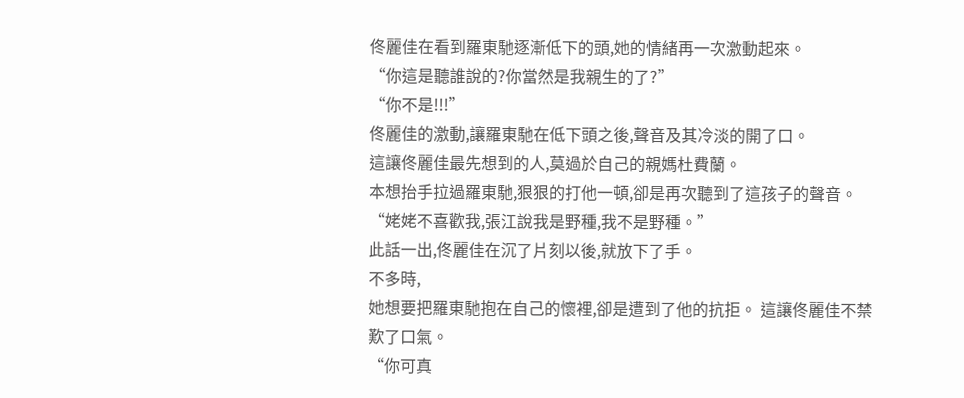佟麗佳在看到羅東馳逐漸低下的頭,她的情緒再一次激動起來。
“你這是聽誰說的?你當然是我親生的了?”
“你不是!!!”
佟麗佳的激動,讓羅東馳在低下頭之後,聲音及其冷淡的開了口。
這讓佟麗佳最先想到的人,莫過於自己的親媽杜費蘭。
本想抬手拉過羅東馳,狠狠的打他一頓,卻是再次聽到了這孩子的聲音。
“姥姥不喜歡我,張江說我是野種,我不是野種。”
此話一出,佟麗佳在沉了片刻以後,就放下了手。
不多時,
她想要把羅東馳抱在自己的懷裡,卻是遭到了他的抗拒。 這讓佟麗佳不禁歎了口氣。
“你可真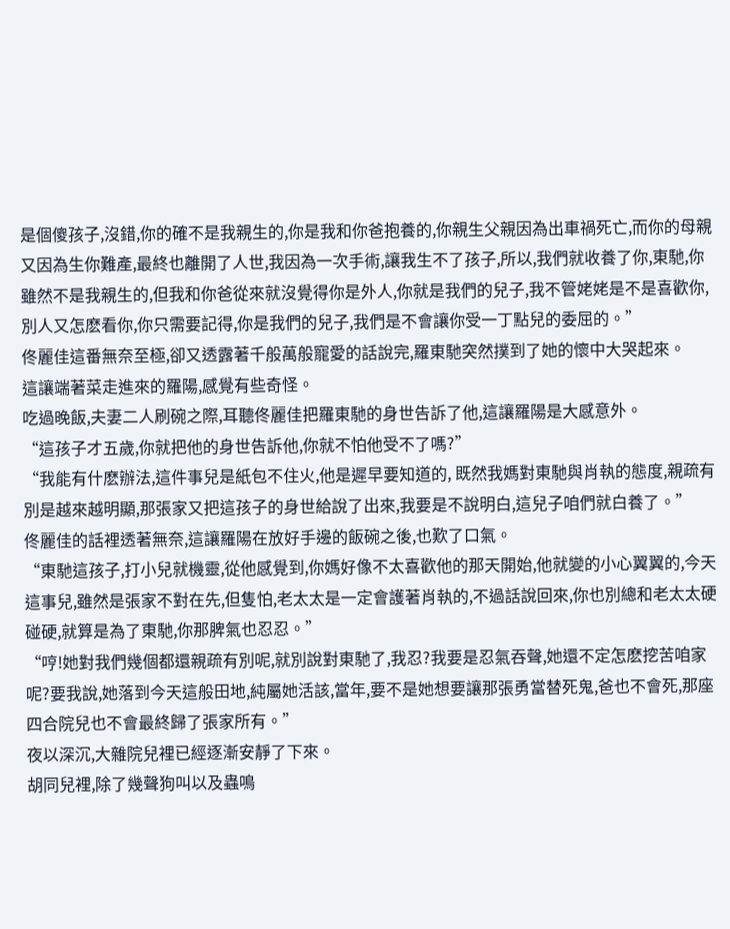是個傻孩子,沒錯,你的確不是我親生的,你是我和你爸抱養的,你親生父親因為出車禍死亡,而你的母親又因為生你難產,最終也離開了人世,我因為一次手術,讓我生不了孩子,所以,我們就收養了你,東馳,你雖然不是我親生的,但我和你爸從來就沒覺得你是外人,你就是我們的兒子,我不管姥姥是不是喜歡你,別人又怎麽看你,你只需要記得,你是我們的兒子,我們是不會讓你受一丁點兒的委屈的。”
佟麗佳這番無奈至極,卻又透露著千般萬般寵愛的話說完,羅東馳突然撲到了她的懷中大哭起來。
這讓端著菜走進來的羅陽,感覺有些奇怪。
吃過晚飯,夫妻二人刷碗之際,耳聽佟麗佳把羅東馳的身世告訴了他,這讓羅陽是大感意外。
“這孩子才五歲,你就把他的身世告訴他,你就不怕他受不了嗎?”
“我能有什麽辦法,這件事兒是紙包不住火,他是遲早要知道的, 既然我媽對東馳與肖執的態度,親疏有別是越來越明顯,那張家又把這孩子的身世給說了出來,我要是不說明白,這兒子咱們就白養了。”
佟麗佳的話裡透著無奈,這讓羅陽在放好手邊的飯碗之後,也歎了口氣。
“東馳這孩子,打小兒就機靈,從他感覺到,你媽好像不太喜歡他的那天開始,他就變的小心翼翼的,今天這事兒,雖然是張家不對在先,但隻怕,老太太是一定會護著肖執的,不過話說回來,你也別總和老太太硬碰硬,就算是為了東馳,你那脾氣也忍忍。”
“哼!她對我們幾個都還親疏有別呢,就別說對東馳了,我忍?我要是忍氣吞聲,她還不定怎麽挖苦咱家呢?要我說,她落到今天這般田地,純屬她活該,當年,要不是她想要讓那張勇當替死鬼,爸也不會死,那座四合院兒也不會最終歸了張家所有。”
夜以深沉,大雜院兒裡已經逐漸安靜了下來。
胡同兒裡,除了幾聲狗叫以及蟲鳴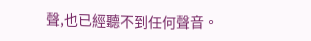聲,也已經聽不到任何聲音。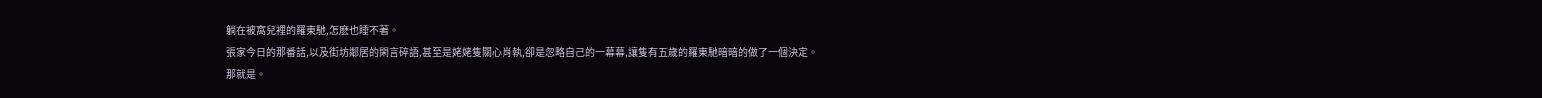躺在被窩兒裡的羅東馳,怎麽也睡不著。
張家今日的那番話,以及街坊鄰居的閑言碎語,甚至是姥姥隻關心肖執,卻是忽略自己的一幕幕,讓隻有五歲的羅東馳暗暗的做了一個決定。
那就是。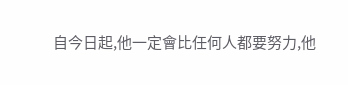自今日起,他一定會比任何人都要努力,他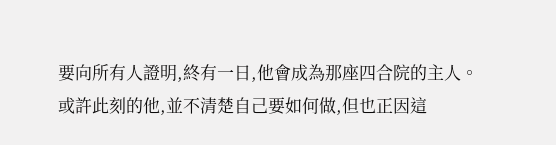要向所有人證明,終有一日,他會成為那座四合院的主人。
或許此刻的他,並不清楚自己要如何做,但也正因這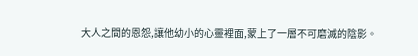大人之間的恩怨,讓他幼小的心靈裡面,蒙上了一層不可磨滅的陰影。